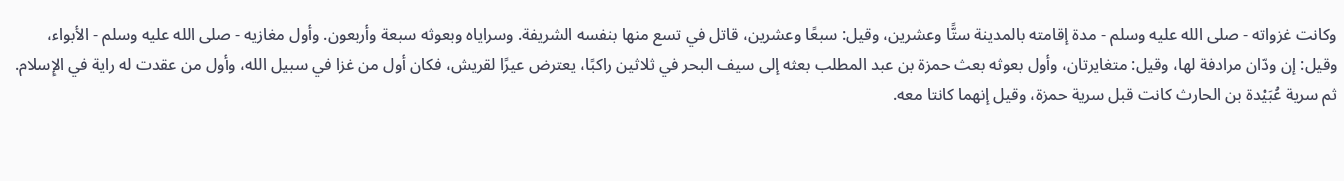وكانت غزواته - صلى الله عليه وسلم - مدة إقامته بالمدينة ستًّا وعشرين، وقيل: سبعًا وعشرين، قاتل في تسع منها بنفسه الشريفة. وسراياه وبعوثه سبعة وأربعون. وأول مغازيه - صلى الله عليه وسلم - الأبواء، وقيل: إن ودّان مرادفة لها، وقيل: متغايرتان، وأول بعوثه بعث حمزة بن عبد المطلب بعثه إلى سيف البحر في ثلاثين راكبًا، يعترض عيرًا لقريش، فكان أول من غزا في سبيل الله، وأول من عقدت له راية في الإِسلام. ثم سرية عُبَيْدة بن الحارث كانت قبل سرية حمزة، وقيل إنهما كانتا معه.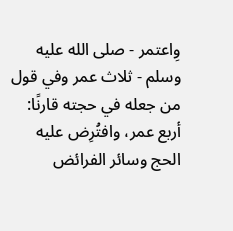وِاعتمر - صلى الله عليه وسلم - ثلاث عمر وفي قول من جعله في حجته قارنًا: أربع عمر، وافتُرِض عليه الحج وسائر الفرائض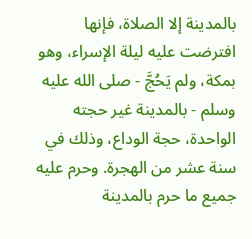بالمدينة إلا الصلاة، فإنها افترضت عليه ليلة الإسراء، وهو بمكة، ولم يَحُجَّ - صلى الله عليه وسلم - بالمدينة غير حجته الواحدة، حجة الوداع، وذلك في سنة عشر من الهجرة. وحرم عليه جميع ما حرم بالمدينة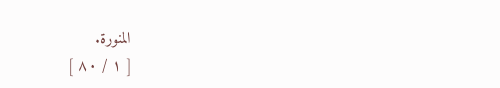المنورة.
[ ١ / ٨٠ ]